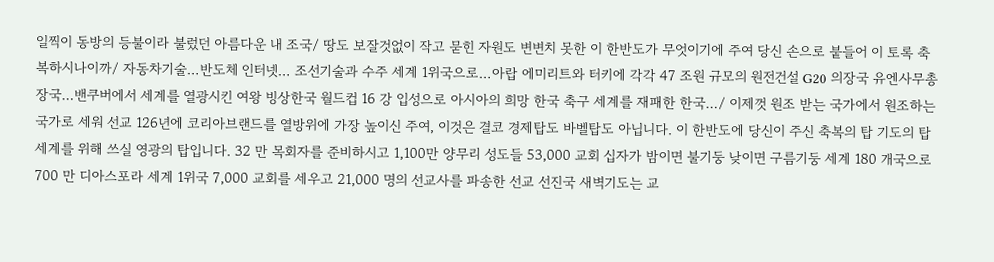일찍이 동방의 등불이라 불렀던 아름다운 내 조국/ 땅도 보잘것없이 작고 묻힌 자원도 변변치 못한 이 한반도가 무엇이기에 주여 당신 손으로 붙들어 이 토록 축복하시나이까/ 자동차기술…반도체 인터넷… 조선기술과 수주 세계 1위국으로…아랍 에미리트와 터키에 각각 47 조원 규모의 원전건설 G20 의장국 유엔사무총장국…밴쿠버에서 세계를 열광시킨 여왕 빙상한국 월드컵 16 강 입성으로 아시아의 희망 한국 축구 세계를 재패한 한국…/ 이제껏 원조 받는 국가에서 원조하는 국가로 세워 선교 126년에 코리아브랜드를 열방위에 가장 높이신 주여, 이것은 결코 경제탑도 바벨탑도 아닙니다. 이 한반도에 당신이 주신 축복의 탑 기도의 탑 세계를 위해 쓰실 영광의 탑입니다. 32 만 목회자를 준비하시고 1,100만 양무리 성도들 53,000 교회 십자가 밤이면 불기둥 낮이면 구름기둥 세계 180 개국으로 700 만 디아스포라 세계 1위국 7,000 교회를 세우고 21,000 명의 선교사를 파송한 선교 선진국 새벽기도는 교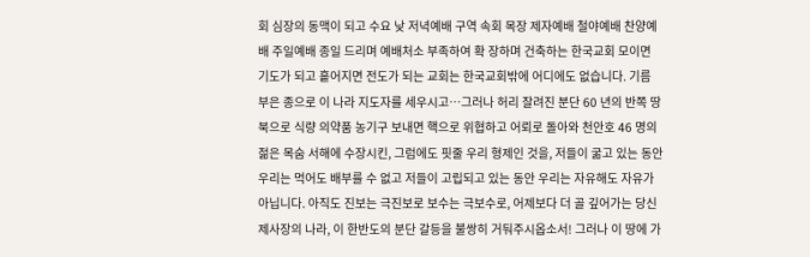회 심장의 동맥이 되고 수요 낮 저녁예배 구역 속회 목장 제자예배 철야예배 찬양예배 주일예배 종일 드리며 예배처소 부족하여 확 장하며 건축하는 한국교회 모이면 기도가 되고 흩어지면 전도가 되는 교회는 한국교회밖에 어디에도 없습니다. 기름 부은 종으로 이 나라 지도자를 세우시고…그러나 허리 잘려진 분단 60 년의 반쪽 땅 북으로 식량 의약품 농기구 보내면 핵으로 위협하고 어뢰로 돌아와 천안호 46 명의 젊은 목숨 서해에 수장시킨, 그럼에도 핏줄 우리 형제인 것을, 저들이 굶고 있는 동안 우리는 먹어도 배부를 수 없고 저들이 고립되고 있는 동안 우리는 자유해도 자유가 아닙니다. 아직도 진보는 극진보로 보수는 극보수로, 어제보다 더 골 깊어가는 당신 제사장의 나라, 이 한반도의 분단 갈등을 불쌍히 거둬주시옵소서! 그러나 이 땅에 가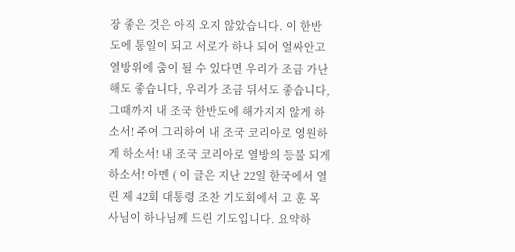장 좋은 것은 아직 오지 않았습니다. 이 한반도에 통일이 되고 서로가 하나 되어 얼싸안고 열방위에 춤이 될 수 있다면 우리가 조금 가난해도 좋습니다, 우리가 조금 뒤서도 좋습니다, 그때까지 내 조국 한반도에 해가지지 않게 하소서! 주여 그리하여 내 조국 코리아로 영원하게 하소서! 내 조국 코리아로 열방의 등불 되게 하소서! 아멘 ( 이 글은 지난 22일 한국에서 열린 제 42회 대통령 조찬 기도회에서 고 훈 목사님이 하나님께 드린 기도입니다. 요약하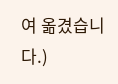여 옮겼습니다.)